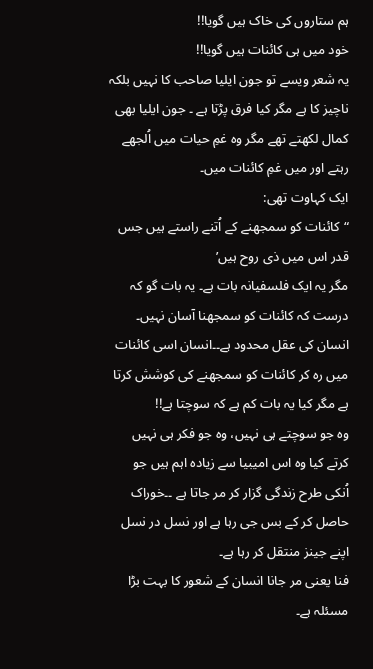ہم ستاروں کی خاک ہیں گویا!!
خود میں ہی کائنات ہیں گویا!!
یہ شعر ویسے تو جون ایلیا صاحب کا نہیں بلکہ ناچیز کا ہے مگر کیا فرق پڑتا ہے ۔ جون ایلیا بھی کمال لکھتے تھے مگر وہ غمِ حیات میں اُلجھے رہتے اور میں غمِ کائنات میں۔
ایک کہاوت تھی:
“کائنات کو سمجھنے کے اُتنے راستے ہیں جس قدر اس میں ذی روح ہیں’
مگر یہ ایک فلسفیانہ بات ہے۔ یہ بات گو کہ درست کہ کائنات کو سمجھنا آسان نہیں۔ انسان کی عقل محدود ہے۔۔انسان اسی کائنات میں رہ کر کائنات کو سمجھنے کی کوشش کرتا ہے مگر کیا یہ بات کم ہے کہ سوچتا ہے!!
وہ جو سوچتے ہی نہیں، وہ جو فکر ہی نہیں کرتے کیا وہ اس امیبیا سے زیادہ اہم ہیں جو اُنکی طرح زندگی گزار کر مر جاتا ہے ۔۔خوراک حاصل کر کے بس جی رہا ہے اور نسل در نسل اپنے جینز منتقل کر رہا ہے۔
فنا یعنی مر جانا انسان کے شعور کا بہت بڑا مسئلہ ہے۔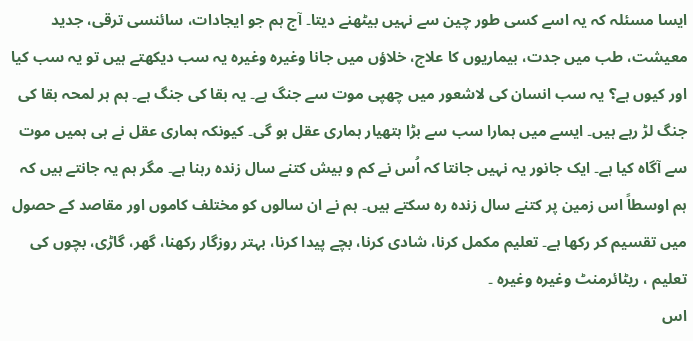ایسا مسئلہ کہ یہ اسے کسی طور چین سے نہیں بیٹھنے دیتا۔ آج ہم جو ایجادات، سائنسی ترقی، جدید معیشت، طب میں جدت، بیماریوں کا علاج، خلاؤں میں جانا وغیرہ وغیرہ یہ سب دیکھتے ہیں تو یہ سب کیا اور کیوں ہے؟ یہ سب انسان کی لاشعور میں چھپی موت سے جنگ ہے۔ یہ بقا کی جنگ ہے۔ ہم ہر لمحہ بقا کی جنگ لڑ رہے ہیں۔ ایسے میں ہمارا سب سے بڑا ہتھیار ہماری عقل ہو گی۔ کیونکہ ہماری عقل نے ہی ہمیں موت سے آگاہ کیا ہے۔ ایک جانور یہ نہیں جانتا کہ اُس نے کم و بیش کتنے سال زندہ رہنا ہے۔ مگر ہم یہ جانتے ہیں کہ ہم اوسطاً اس زمین پر کتنے سال زندہ رہ سکتے ہیں۔ ہم نے ان سالوں کو مختلف کاموں اور مقاصد کے حصول میں تقسیم کر رکھا ہے۔ تعلیم مکمل کرنا، شادی کرنا، بچے پیدا کرنا، بہتر روزگار رکھنا، گھر، گاڑی، بچوں کی تعلیم ، ریٹائرمنٹ وغیرہ وغیرہ ۔
اس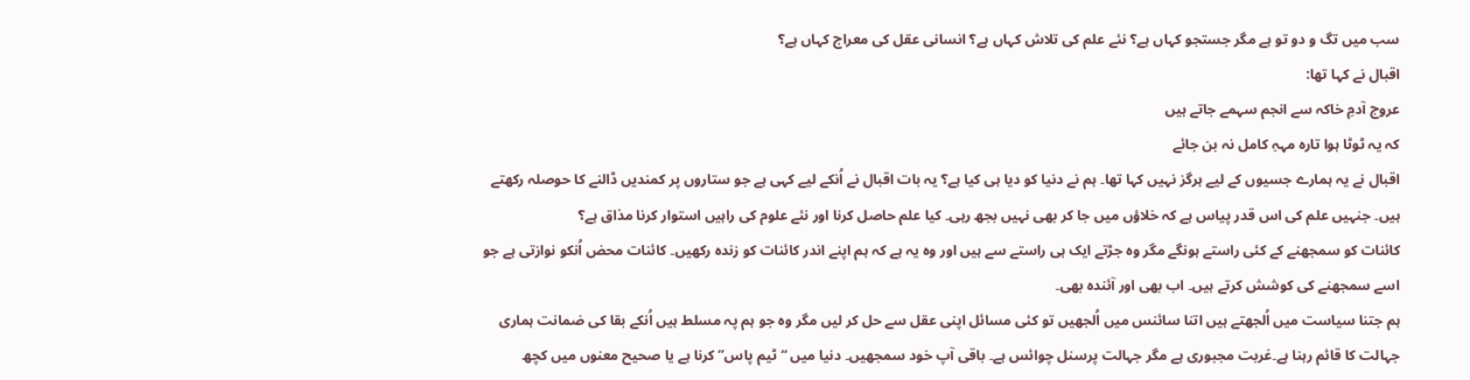سب میں تگ و دو تو ہے مگر جستجو کہاں ہے؟ نئے علم کی تلاش کہاں ہے؟ انسانی عقل کی معراج کہاں ہے؟
اقبال نے کہا تھا:
عروج آدمِ خاکہ سے انجم سہمے جاتے ہیں
کہ یہ ٹوٹا ہوا تارہ مہہِ کامل نہ بن جائے
اقبال نے یہ ہمارے جسیوں کے لیے ہرگز نہیں کہا تھا۔ ہم نے دنیا کو دیا ہی کیا ہے؟ یہ بات اقبال نے اُنکے لیے کہی ہے جو ستاروں پر کمندیں ڈالنے کا حوصلہ رکھتے ہیں۔ جنہیں علم کی اس قدر پیاس ہے کہ خلاؤں میں جا کر بھی نہیں بجھ رہی۔ کیا علم حاصل کرنا اور نئے علوم کی راہیں استوار کرنا مذاق ہے؟
کائنات کو سمجھنے کے کئی راستے ہونگے مگر وہ جڑتے ایک ہی راستے سے ہیں اور وہ یہ ہے کہ ہم اپنے اندر کائنات کو زندہ رکھیں۔ کائنات محض اُنکو نوازتی ہے جو اسے سمجھنے کی کوشش کرتے ہیں۔ اب بھی اور آئندہ بھی۔
ہم جتنا سیاست میں اُلجھتے ہیں اتنا سائنس میں اُلجھیں تو کئی مسائل اپنی عقل سے حل کر لیں مگر وہ جو ہم پہ مسلط ہیں اُنکے بقا کی ضمانت ہماری جہالت کا قائم رہنا ہے۔غربت مجبوری ہے مگر جہالت پرسنل چوائس ہے۔ باقی آپ خود سمجھیں۔ دنیا میں “ٹیم پاس” کرنا ہے یا صحیح معنوں میں کچھ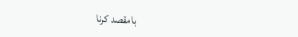بامقصد کرنا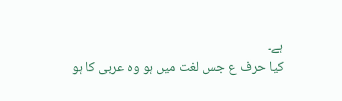ہے۔
کیا حرف ع جس لغت میں ہو وہ عربی کا ہو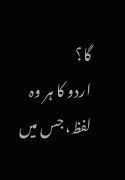گا؟
اردو کا ہر وہ لفظ، جس میں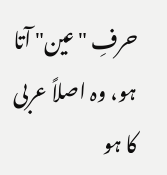حرفِ "عین" آتا ہو، وہ اصلاً عربی کا ہو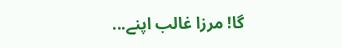گا! مرزا غالب اپنے...